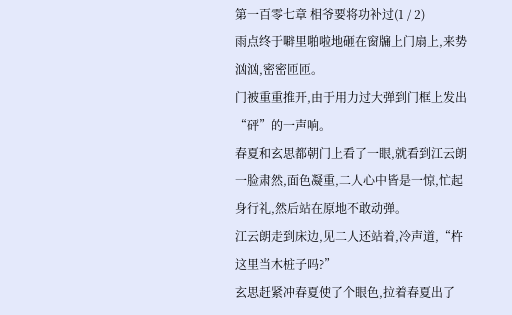第一百零七章 相爷要将功补过(1 / 2)
雨点终于噼里啪啦地砸在窗牖上门扇上,来势汹汹,密密匝匝。
门被重重推开,由于用力过大弹到门框上发出“砰”的一声响。
春夏和玄思都朝门上看了一眼,就看到江云朗一脸肃然,面色凝重,二人心中皆是一惊,忙起身行礼,然后站在原地不敢动弹。
江云朗走到床边,见二人还站着,冷声道,“杵这里当木桩子吗?”
玄思赶紧冲春夏使了个眼色,拉着春夏出了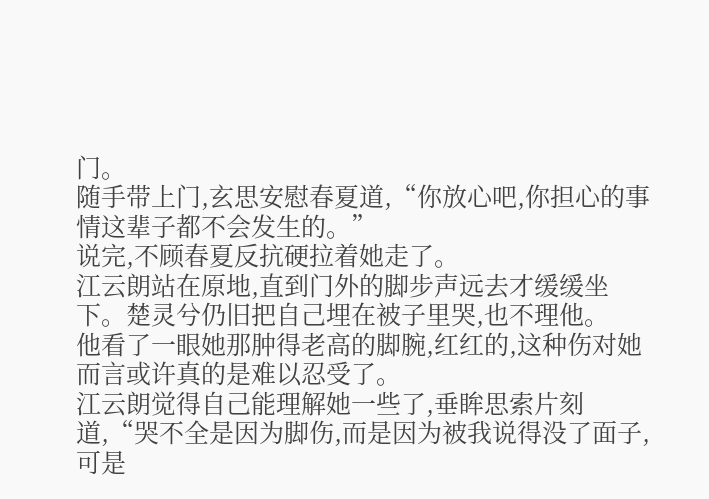门。
随手带上门,玄思安慰春夏道,“你放心吧,你担心的事情这辈子都不会发生的。”
说完,不顾春夏反抗硬拉着她走了。
江云朗站在原地,直到门外的脚步声远去才缓缓坐下。楚灵兮仍旧把自己埋在被子里哭,也不理他。
他看了一眼她那肿得老高的脚腕,红红的,这种伤对她而言或许真的是难以忍受了。
江云朗觉得自己能理解她一些了,垂眸思索片刻道,“哭不全是因为脚伤,而是因为被我说得没了面子,可是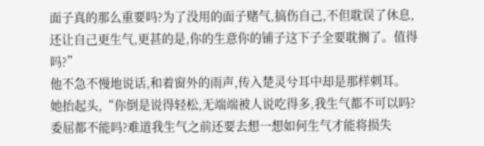面子真的那么重要吗?为了没用的面子赌气,搞伤自己,不但耽误了休息,还让自己更生气,更甚的是,你的生意你的铺子这下子全要耽搁了。值得吗?”
他不急不慢地说话,和着窗外的雨声,传入楚灵兮耳中却是那样刺耳。
她抬起头,“你倒是说得轻松,无端端被人说吃得多,我生气都不可以吗?委屈都不能吗?难道我生气之前还要去想一想如何生气才能将损失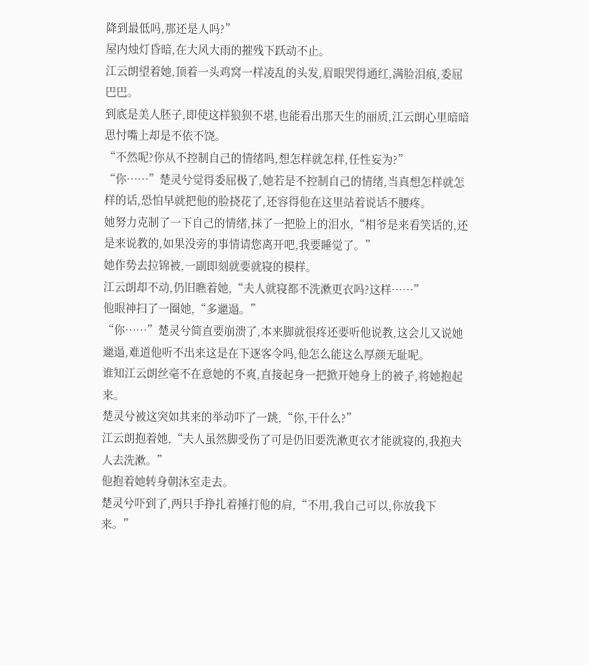降到最低吗,那还是人吗?”
屋内烛灯昏暗,在大风大雨的摧残下跃动不止。
江云朗望着她,顶着一头鸡窝一样凌乱的头发,眉眼哭得通红,满脸泪痕,委屈巴巴。
到底是美人胚子,即使这样狼狈不堪,也能看出那天生的丽质,江云朗心里暗暗思忖嘴上却是不依不饶。
“不然呢?你从不控制自己的情绪吗,想怎样就怎样,任性妄为?”
“你……”楚灵兮觉得委屈极了,她若是不控制自己的情绪,当真想怎样就怎样的话,恐怕早就把他的脸挠花了,还容得他在这里站着说话不腰疼。
她努力克制了一下自己的情绪,抹了一把脸上的泪水,“相爷是来看笑话的,还是来说教的,如果没旁的事情请您离开吧,我要睡觉了。”
她作势去拉锦被,一副即刻就要就寝的模样。
江云朗却不动,仍旧瞧着她,“夫人就寝都不洗漱更衣吗?这样……”
他眼神扫了一圈她,“多邋遢。”
“你……”楚灵兮简直要崩溃了,本来脚就很疼还要听他说教,这会儿又说她邋遢,难道他听不出来这是在下逐客令吗,他怎么能这么厚颜无耻呢。
谁知江云朗丝毫不在意她的不爽,直接起身一把掀开她身上的被子,将她抱起来。
楚灵兮被这突如其来的举动吓了一跳,“你,干什么?”
江云朗抱着她,“夫人虽然脚受伤了可是仍旧要洗漱更衣才能就寝的,我抱夫人去洗漱。”
他抱着她转身朝沐室走去。
楚灵兮吓到了,两只手挣扎着捶打他的肩,“不用,我自己可以,你放我下来。”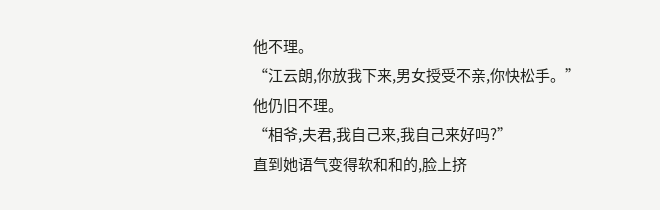他不理。
“江云朗,你放我下来,男女授受不亲,你快松手。”
他仍旧不理。
“相爷,夫君,我自己来,我自己来好吗?”
直到她语气变得软和和的,脸上挤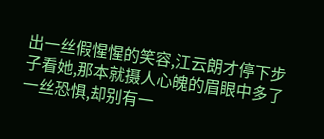出一丝假惺惺的笑容,江云朗才停下步子看她,那本就摄人心魄的眉眼中多了一丝恐惧,却别有一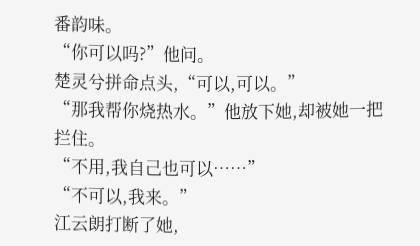番韵味。
“你可以吗?”他问。
楚灵兮拼命点头,“可以,可以。”
“那我帮你烧热水。”他放下她,却被她一把拦住。
“不用,我自己也可以……”
“不可以,我来。”
江云朗打断了她,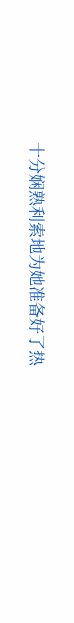十分娴熟利索地为她准备好了热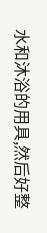水和沐浴的用具,然后好整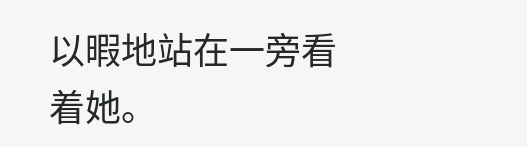以暇地站在一旁看着她。